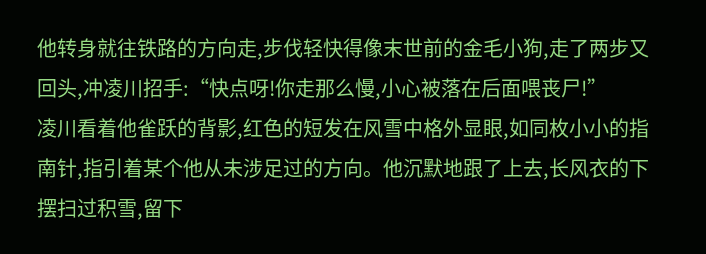他转身就往铁路的方向走,步伐轻快得像末世前的金毛小狗,走了两步又回头,冲凌川招手:“快点呀!你走那么慢,小心被落在后面喂丧尸!”
凌川看着他雀跃的背影,红色的短发在风雪中格外显眼,如同枚小小的指南针,指引着某个他从未涉足过的方向。他沉默地跟了上去,长风衣的下摆扫过积雪,留下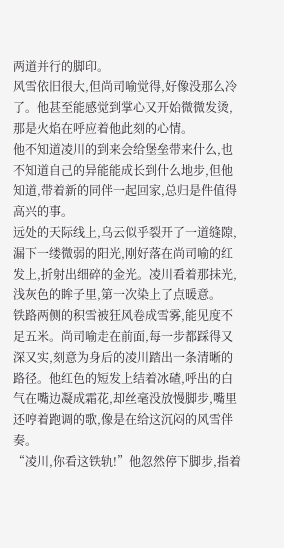两道并行的脚印。
风雪依旧很大,但尚司喻觉得,好像没那么冷了。他甚至能感觉到掌心又开始微微发烫,那是火焰在呼应着他此刻的心情。
他不知道凌川的到来会给堡垒带来什么,也不知道自己的异能能成长到什么地步,但他知道,带着新的同伴一起回家,总归是件值得高兴的事。
远处的天际线上,乌云似乎裂开了一道缝隙,漏下一缕微弱的阳光,刚好落在尚司喻的红发上,折射出细碎的金光。凌川看着那抹光,浅灰色的眸子里,第一次染上了点暖意。
铁路两侧的积雪被狂风卷成雪雾,能见度不足五米。尚司喻走在前面,每一步都踩得又深又实,刻意为身后的凌川踏出一条清晰的路径。他红色的短发上结着冰碴,呼出的白气在嘴边凝成霜花,却丝毫没放慢脚步,嘴里还哼着跑调的歌,像是在给这沉闷的风雪伴奏。
“凌川,你看这铁轨!”他忽然停下脚步,指着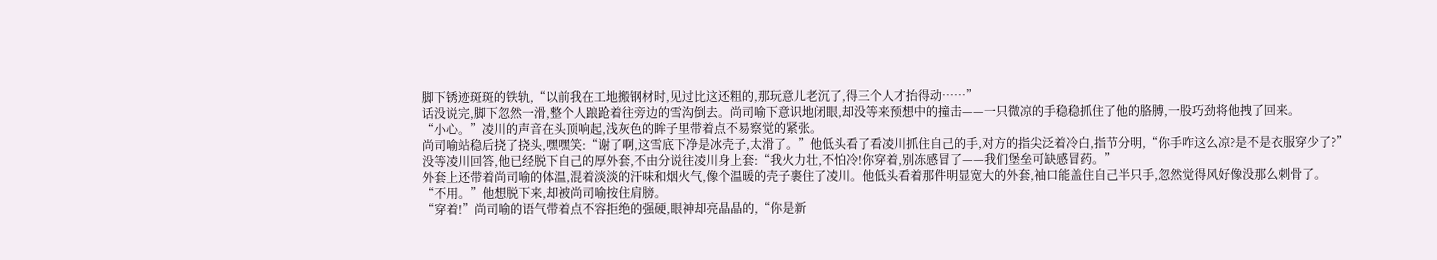脚下锈迹斑斑的铁轨,“以前我在工地搬钢材时,见过比这还粗的,那玩意儿老沉了,得三个人才抬得动……”
话没说完,脚下忽然一滑,整个人踉跄着往旁边的雪沟倒去。尚司喻下意识地闭眼,却没等来预想中的撞击——一只微凉的手稳稳抓住了他的胳膊,一股巧劲将他拽了回来。
“小心。”凌川的声音在头顶响起,浅灰色的眸子里带着点不易察觉的紧张。
尚司喻站稳后挠了挠头,嘿嘿笑:“谢了啊,这雪底下净是冰壳子,太滑了。”他低头看了看凌川抓住自己的手,对方的指尖泛着冷白,指节分明,“你手咋这么凉?是不是衣服穿少了?”
没等凌川回答,他已经脱下自己的厚外套,不由分说往凌川身上套:“我火力壮,不怕冷!你穿着,别冻感冒了——我们堡垒可缺感冒药。”
外套上还带着尚司喻的体温,混着淡淡的汗味和烟火气,像个温暖的壳子裹住了凌川。他低头看着那件明显宽大的外套,袖口能盖住自己半只手,忽然觉得风好像没那么刺骨了。
“不用。”他想脱下来,却被尚司喻按住肩膀。
“穿着!”尚司喻的语气带着点不容拒绝的强硬,眼神却亮晶晶的,“你是新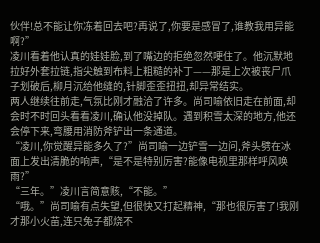伙伴!总不能让你冻着回去吧?再说了,你要是感冒了,谁教我用异能啊?”
凌川看着他认真的娃娃脸,到了嘴边的拒绝忽然哽住了。他沉默地拉好外套拉链,指尖触到布料上粗糙的补丁——那是上次被丧尸爪子划破后,柳月沉给他缝的,针脚歪歪扭扭,却异常结实。
两人继续往前走,气氛比刚才融洽了许多。尚司喻依旧走在前面,却会时不时回头看看凌川,确认他没掉队。遇到积雪太深的地方,他还会停下来,弯腰用消防斧铲出一条通道。
“凌川,你觉醒异能多久了?”尚司喻一边铲雪一边问,斧头劈在冰面上发出清脆的响声,“是不是特别厉害?能像电视里那样呼风唤雨?”
“三年。”凌川言简意赅,“不能。”
“哦。”尚司喻有点失望,但很快又打起精神,“那也很厉害了!我刚才那小火苗,连只兔子都烧不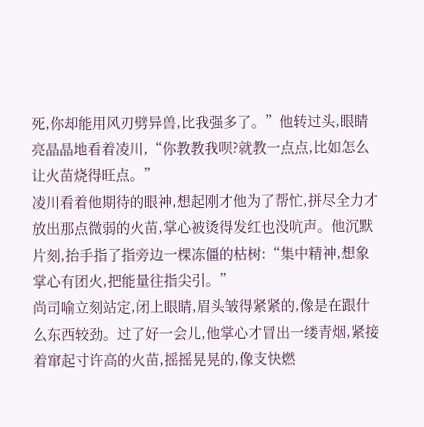死,你却能用风刃劈异兽,比我强多了。”他转过头,眼睛亮晶晶地看着凌川,“你教教我呗?就教一点点,比如怎么让火苗烧得旺点。”
凌川看着他期待的眼神,想起刚才他为了帮忙,拼尽全力才放出那点微弱的火苗,掌心被烫得发红也没吭声。他沉默片刻,抬手指了指旁边一棵冻僵的枯树:“集中精神,想象掌心有团火,把能量往指尖引。”
尚司喻立刻站定,闭上眼睛,眉头皱得紧紧的,像是在跟什么东西较劲。过了好一会儿,他掌心才冒出一缕青烟,紧接着窜起寸许高的火苗,摇摇晃晃的,像支快燃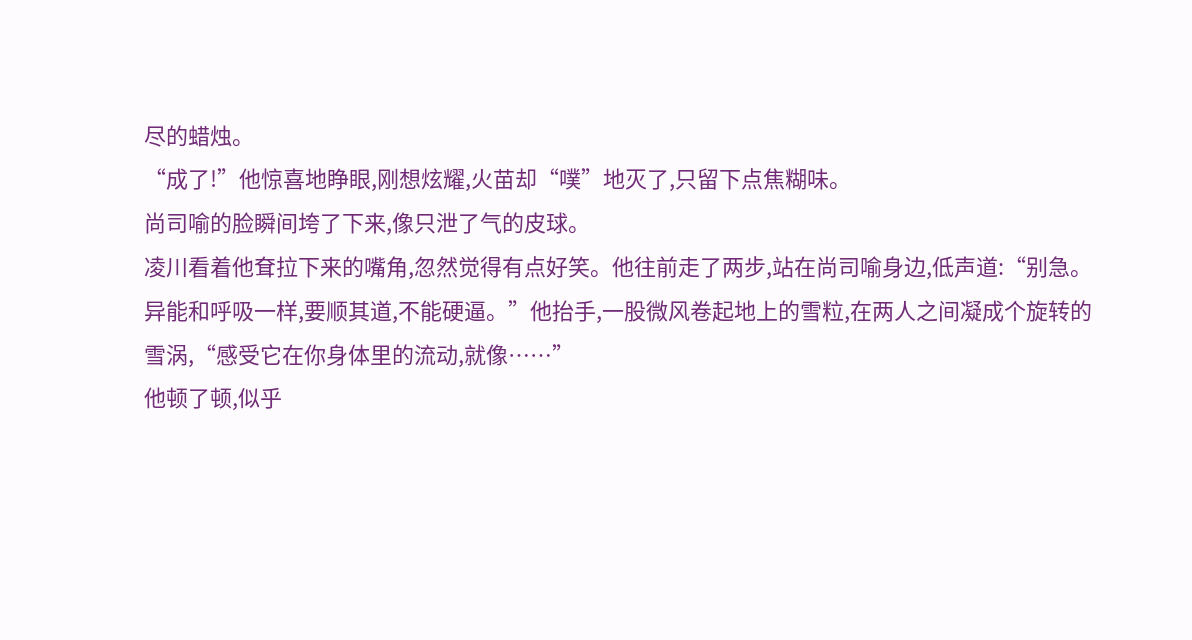尽的蜡烛。
“成了!”他惊喜地睁眼,刚想炫耀,火苗却“噗”地灭了,只留下点焦糊味。
尚司喻的脸瞬间垮了下来,像只泄了气的皮球。
凌川看着他耷拉下来的嘴角,忽然觉得有点好笑。他往前走了两步,站在尚司喻身边,低声道:“别急。异能和呼吸一样,要顺其道,不能硬逼。”他抬手,一股微风卷起地上的雪粒,在两人之间凝成个旋转的雪涡,“感受它在你身体里的流动,就像……”
他顿了顿,似乎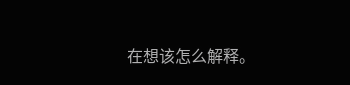在想该怎么解释。